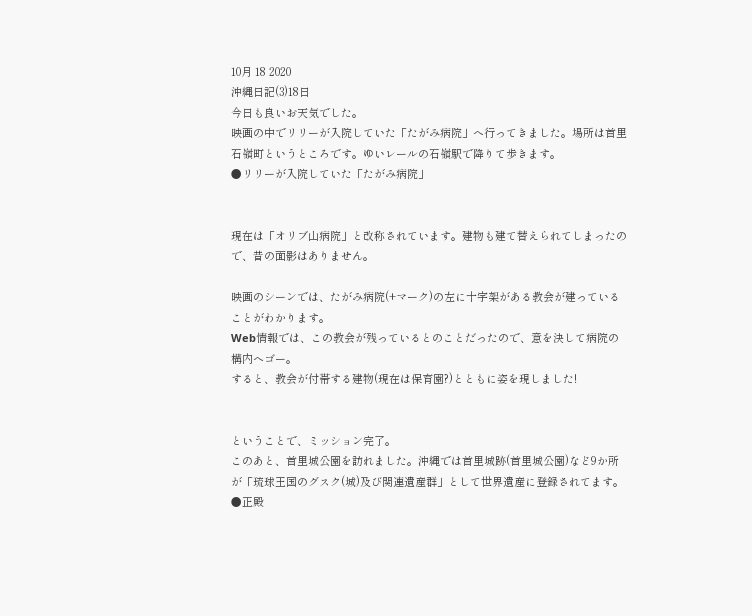10月 18 2020
沖縄日記(3)18日
今日も良いお天気でした。
映画の中でリリーが入院していた「たがみ病院」へ行ってきました。場所は首里石嶺町というところです。ゆいレールの石嶺駅で降りて歩きます。
●リリーが入院していた「たがみ病院」


現在は「オリブ山病院」と改称されています。建物も建て替えられてしまったので、昔の面影はありません。

映画のシーンでは、たがみ病院(+マーク)の左に十字架がある教会が建っていることがわかります。
Web情報では、この教会が残っているとのことだったので、意を決して病院の構内へゴー。
すると、教会が付帯する建物(現在は保育園?)とともに姿を現しました!


ということで、ミッション完了。
このあと、首里城公園を訪れました。沖縄では首里城跡(首里城公園)など9か所が「琉球王国のグスク(城)及び関連遺産群」として世界遺産に登録されてます。
●正殿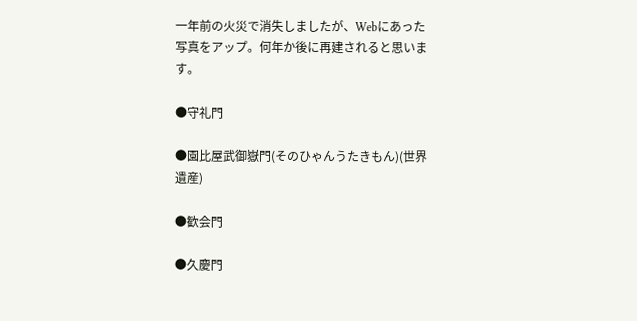一年前の火災で消失しましたが、Webにあった写真をアップ。何年か後に再建されると思います。

●守礼門

●園比屋武御嶽門(そのひゃんうたきもん)(世界遺産)

●歓会門

●久慶門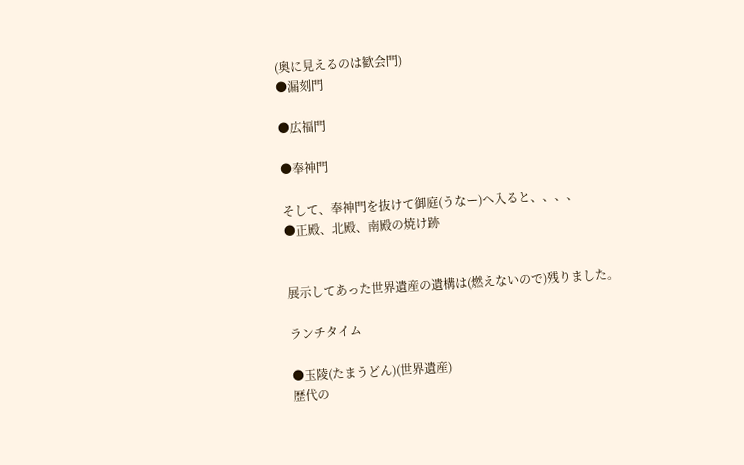(奥に見えるのは歓会門)
●漏刻門

●広福門

●奉神門

そして、奉神門を抜けて御庭(うなー)へ入ると、、、、
●正殿、北殿、南殿の焼け跡


展示してあった世界遺産の遺構は(燃えないので)残りました。

ランチタイム

●玉陵(たまうどん)(世界遺産)
歴代の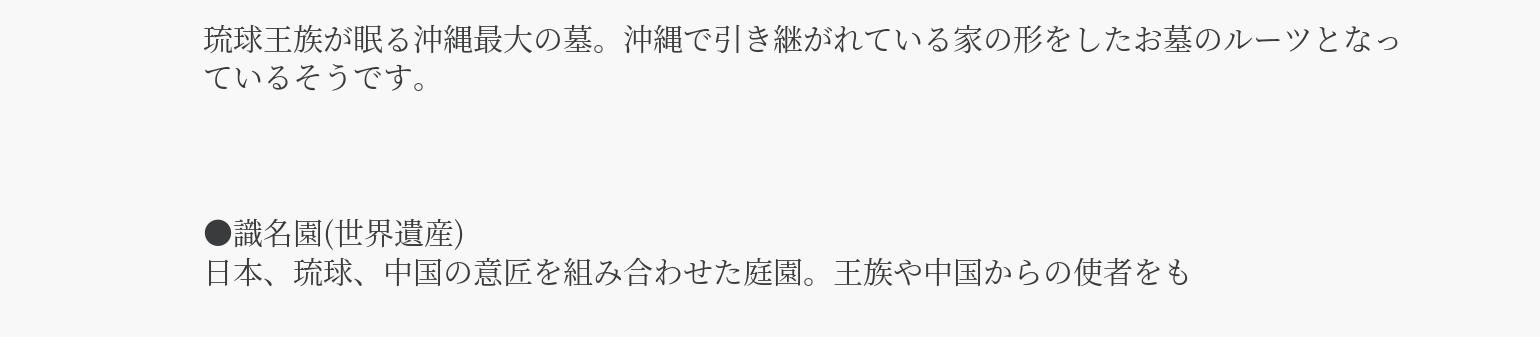琉球王族が眠る沖縄最大の墓。沖縄で引き継がれている家の形をしたお墓のルーツとなっているそうです。



●識名園(世界遺産)
日本、琉球、中国の意匠を組み合わせた庭園。王族や中国からの使者をも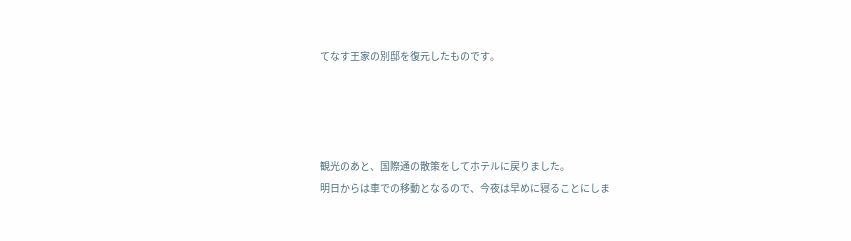てなす王家の別邸を復元したものです。




観光のあと、国際通の散策をしてホテルに戻りました。
明日からは車での移動となるので、今夜は早めに寝ることにしま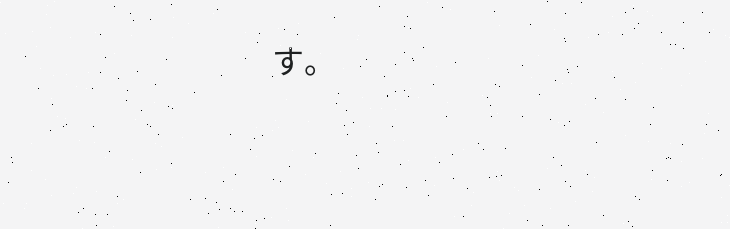す。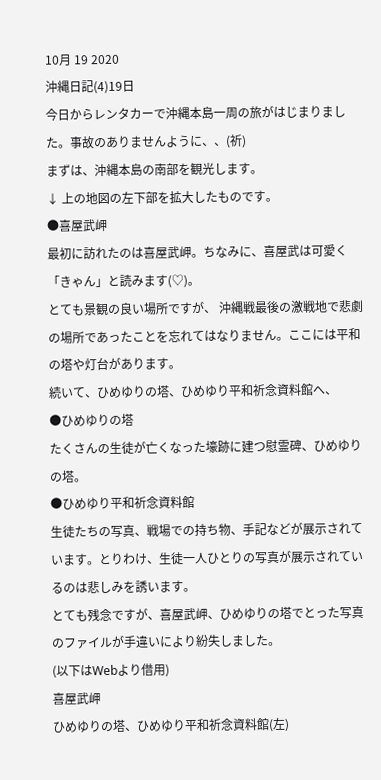10月 19 2020
沖縄日記(4)19日
今日からレンタカーで沖縄本島一周の旅がはじまりました。事故のありませんように、、(祈)
まずは、沖縄本島の南部を観光します。
↓ 上の地図の左下部を拡大したものです。
●喜屋武岬
最初に訪れたのは喜屋武岬。ちなみに、喜屋武は可愛く「きゃん」と読みます(♡)。
とても景観の良い場所ですが、 沖縄戦最後の激戦地で悲劇の場所であったことを忘れてはなりません。ここには平和の塔や灯台があります。
続いて、ひめゆりの塔、ひめゆり平和祈念資料館へ、
●ひめゆりの塔
たくさんの生徒が亡くなった壕跡に建つ慰霊碑、ひめゆりの塔。
●ひめゆり平和祈念資料館
生徒たちの写真、戦場での持ち物、手記などが展示されています。とりわけ、生徒一人ひとりの写真が展示されているのは悲しみを誘います。
とても残念ですが、喜屋武岬、ひめゆりの塔でとった写真のファイルが手違いにより紛失しました。
(以下はWebより借用)
喜屋武岬
ひめゆりの塔、ひめゆり平和祈念資料館(左)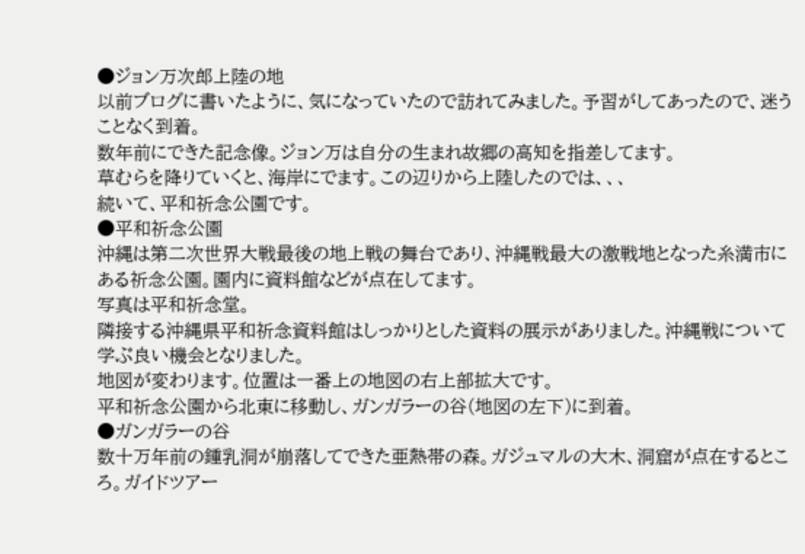●ジョン万次郎上陸の地
以前ブログに書いたように、気になっていたので訪れてみました。予習がしてあったので、迷うことなく到着。
数年前にできた記念像。ジョン万は自分の生まれ故郷の高知を指差してます。
草むらを降りていくと、海岸にでます。この辺りから上陸したのでは、、、
続いて、平和祈念公園です。
●平和祈念公園
沖縄は第二次世界大戦最後の地上戦の舞台であり、沖縄戦最大の激戦地となった糸満市にある祈念公園。園内に資料館などが点在してます。
写真は平和祈念堂。
隣接する沖縄県平和祈念資料館はしっかりとした資料の展示がありました。沖縄戦について学ぶ良い機会となりました。
地図が変わります。位置は一番上の地図の右上部拡大です。
平和祈念公園から北東に移動し、ガンガラーの谷(地図の左下)に到着。
●ガンガラーの谷
数十万年前の鍾乳洞が崩落してできた亜熱帯の森。ガジュマルの大木、洞窟が点在するところ。ガイドツアー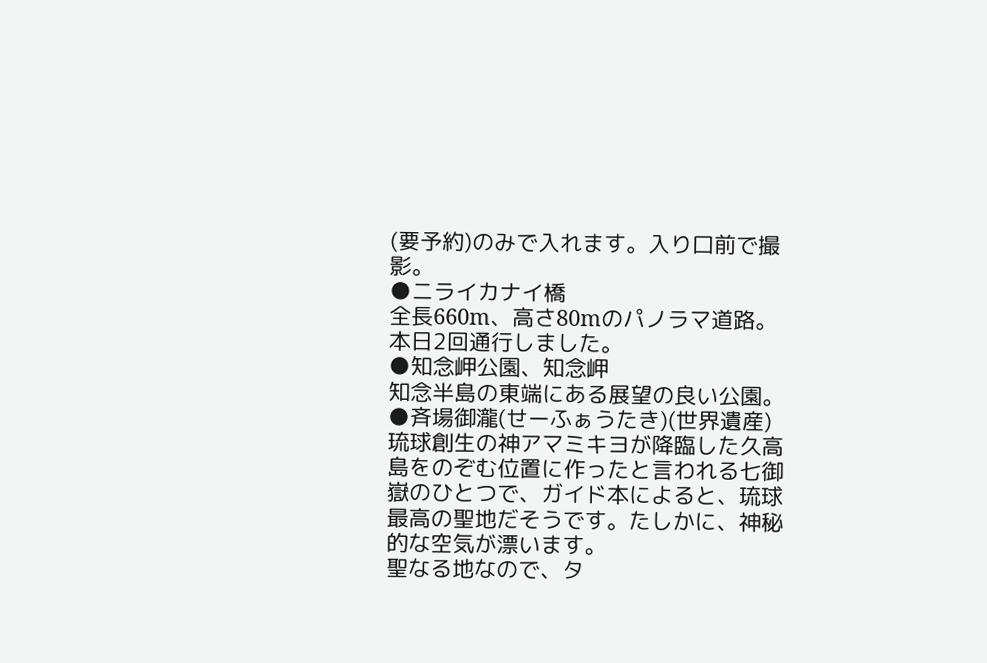(要予約)のみで入れます。入り口前で撮影。
●ニライカナイ橋
全長660m、高さ80mのパノラマ道路。本日2回通行しました。
●知念岬公園、知念岬
知念半島の東端にある展望の良い公園。
●斉場御瀧(せーふぁうたき)(世界遺産)
琉球創生の神アマミキヨが降臨した久高島をのぞむ位置に作ったと言われる七御嶽のひとつで、ガイド本によると、琉球最高の聖地だそうです。たしかに、神秘的な空気が漂います。
聖なる地なので、タ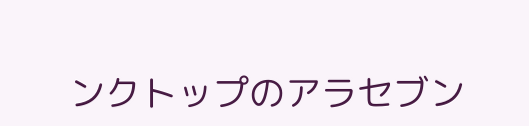ンクトップのアラセブン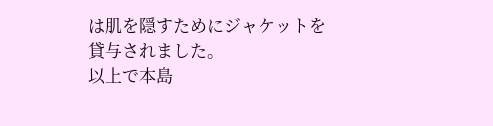は肌を隠すためにジャケットを貸与されました。
以上で本島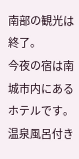南部の観光は終了。
今夜の宿は南城市内にあるホテルです。温泉風呂付き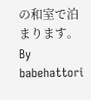の和室で泊まります。
By babehattori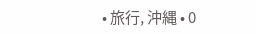• 旅行, 沖縄 • 0